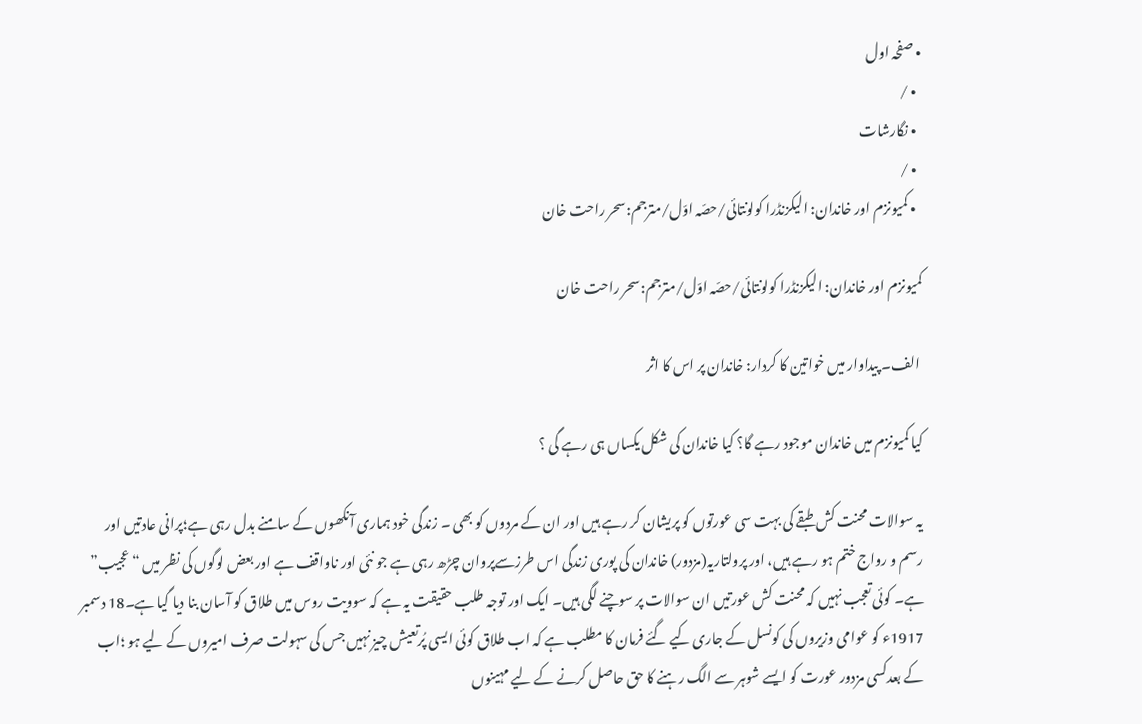• صفحہ اول
  • /
  • نگارشات
  • /
  • کمیونزم اور خاندان: الیکزنڈرا کولونتائی/حصّہ اوّل/مترجم:سحر راحت خان

کمیونزم اور خاندان: الیکزنڈرا کولونتائی/حصّہ اوّل/مترجم:سحر راحت خان

 الف۔ پیداوار میں خواتین کا کردار: خاندان پر اس کا اثر

کیا کمیونزم میں خاندان موجود رہے گا؟ کیا خاندان کی شکل یکساں ہی رہے گی ؟

یہ سوالات محنت کش طبقے کی بہت سی عورتوں کو پریشان کر رہے ہیں اور ان کے مردوں کو بھی ۔ زندگی خود ہماری آنکھوں کے سامنے بدل رہی ہے؛پرانی عادتیں اور رسم و رواج ختم ہو رہے ہیں، اور پرولتاریہ(مزدور) خاندان کی پوری زندگی اس طرزسےپروان چڑھ رہی ہے جو نئی اور ناواقف ہے اور بعض لوگوں کی نظر میں “عجیب” ہے۔ کوئی تعجب نہیں کہ محنت کش عورتیں ان سوالات پر سوچنے لگی ہیں۔ ایک اور توجہ طلب حقیقت یہ ہے کہ سوویت روس میں طلاق کو آسان بنا دیا گیا ہے۔18 دسمبر 1917ء کو عوامی وزیروں کی کونسل کے جاری کیے گئے فرمان کا مطلب ہے کہ اب طلاق کوئی ایسی پُرتعیش چیز نہیں جس کی سہولت صرف امیروں کے لیے ہو ؛اب کے بعدکسی مزدور عورت کو ایسے شوہر سے الگ رہنے کا حق حاصل کرنے کے لیے مہینوں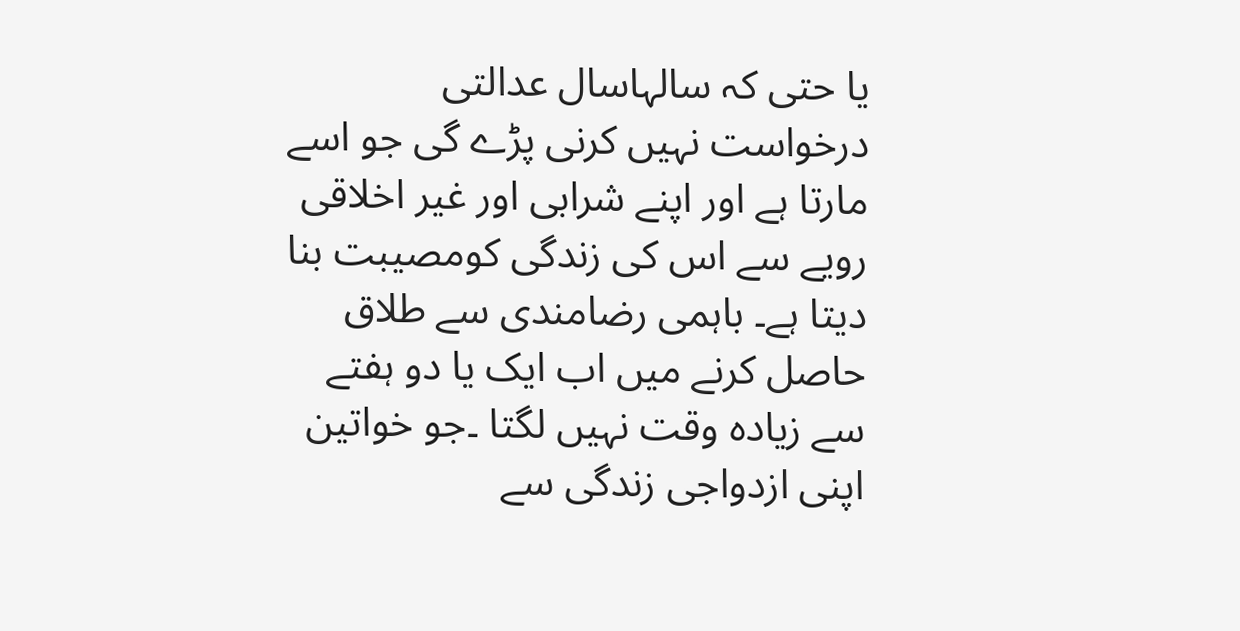یا حتی کہ سالہاسال عدالتی درخواست نہیں کرنی پڑے گی جو اسے مارتا ہے اور اپنے شرابی اور غیر اخلاقی رویے سے اس کی زندگی کومصیبت بنا دیتا ہے۔ باہمی رضامندی سے طلاق حاصل کرنے میں اب ایک یا دو ہفتے سے زیادہ وقت نہیں لگتا ۔جو خواتین اپنی ازدواجی زندگی سے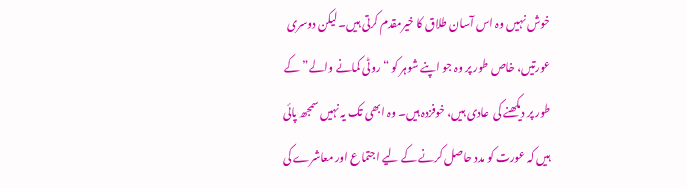خوش نہیں وہ اس آسان طلاق کا خیرمقدم کرتی ہیں۔ لیکن دوسری عورتیں، خاص طور پر وہ جو اپنے شوہر کو “روٹی کمانے والے” کے طور پر دیکھنے کی  عادی ہیں، خوفزدہ ہیں۔ وہ ابھی تک یہ نہیں سمجھ پائی ہیں کہ عورت کو مدد حاصل کرنے کے لیے اجتماع اور معاشرے کی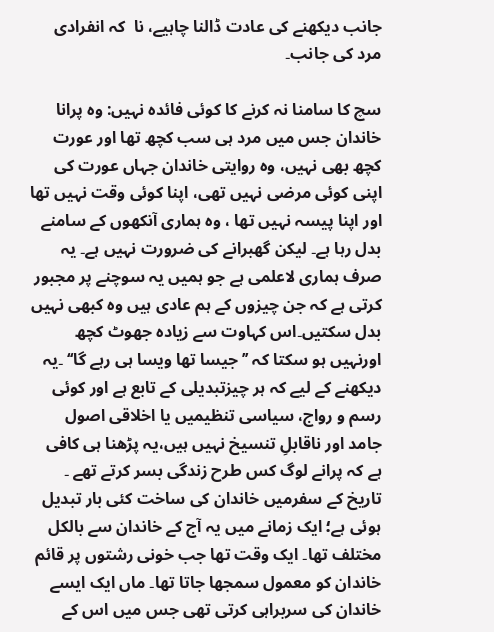جانب دیکھنے کی عادت ڈالنا چاہیے، نا  کہ انفرادی مرد کی جانب۔

سچ کا سامنا نہ کرنے کا کوئی فائدہ نہیں: وہ پرانا خاندان جس میں مرد ہی سب کچھ تھا اور عورت کچھ بھی نہیں، وہ روایتی خاندان جہاں عورت کی اپنی کوئی مرضی نہیں تھی، اپنا کوئی وقت نہیں تھا اور اپنا پیسہ نہیں تھا ، وہ ہماری آنکھوں کے سامنے بدل رہا ہے۔ لیکن گھبرانے کی ضرورت نہیں ہے۔ یہ صرف ہماری لاعلمی ہے جو ہمیں یہ سوچنے پر مجبور کرتی ہے کہ جن چیزوں کے ہم عادی ہیں وہ کبھی نہیں بدل سکتیں۔اس کہاوت سے زیادہ جھوٹ کچھ اورنہیں ہو سکتا کہ ’’جیسا تھا ویسا ہی رہے گا‘‘ ۔یہ دیکھنے کے لیے کہ ہر چیزتبدیلی کے تابع ہے اور کوئی رسم و رواج، سیاسی تنظیمیں یا اخلاقی اصول جامد اور ناقابلِ تنسیخ نہیں ہیں،یہ پڑھنا ہی کافی ہے کہ پرانے لوگ کس طرح زندگی بسر کرتے تھے ۔ تاریخ کے سفرمیں خاندان کی ساخت کئی بار تبدیل ہوئی ہے؛ ایک زمانے میں یہ آج کے خاندان سے بالکل مختلف تھا۔ ایک وقت تھا جب خونی رشتوں پر قائم خاندان کو معمول سمجھا جاتا تھا۔ ماں ایک ایسے خاندان کی سربراہی کرتی تھی جس میں اس کے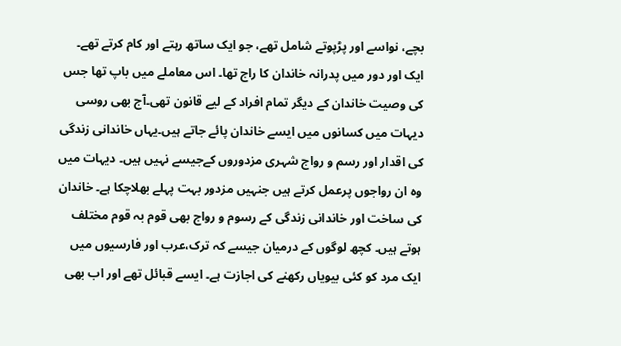بچے، نواسے اور پڑپوتے شامل تھے، جو ایک ساتھ رہتے اور کام کرتے تھے۔ ایک اور دور میں پدرانہ خاندان کا راج تھا۔ اس معاملے میں باپ تھا جس کی وصیت خاندان کے دیگر تمام افراد کے لیے قانون تھی۔آج بھی روسی دیہات میں کسانوں میں ایسے خاندان پائے جاتے ہیں۔یہاں خاندانی زندگی کی اقدار اور رسم و رواج شہری مزدوروں کےجیسے نہیں ہیں۔ دیہات میں وہ ان رواجوں پرعمل کرتے ہیں جنہیں مزدور بہت پہلے بھلاچکا ہے۔ خاندان کی ساخت اور خاندانی زندگی کے رسوم و رواج بھی قوم بہ قوم مختلف ہوتے ہیں۔ کچھ لوگوں کے درمیان جیسے کہ ترک،عرب اور فارسیوں میں ایک مرد کو کئی بیویاں رکھنے کی اجازت ہے۔ ایسے قبائل تھے اور اب بھی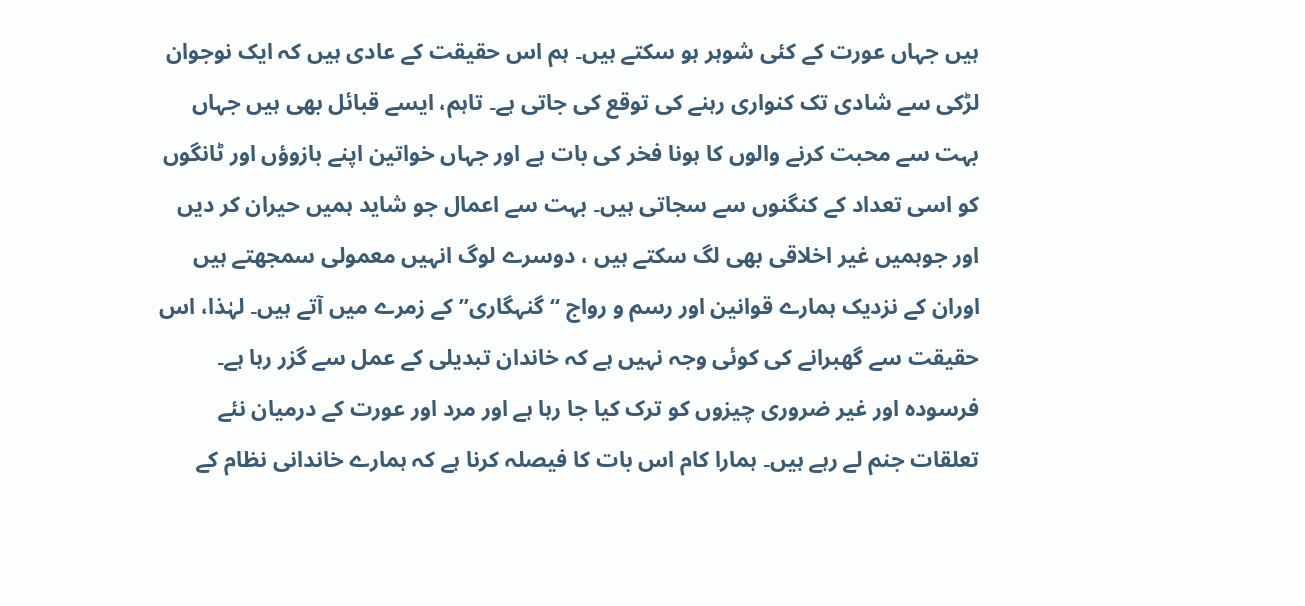ہیں جہاں عورت کے کئی شوہر ہو سکتے ہیں۔ ہم اس حقیقت کے عادی ہیں کہ ایک نوجوان لڑکی سے شادی تک کنواری رہنے کی توقع کی جاتی ہے۔ تاہم، ایسے قبائل بھی ہیں جہاں بہت سے محبت کرنے والوں کا ہونا فخر کی بات ہے اور جہاں خواتین اپنے بازوؤں اور ٹانگوں کو اسی تعداد کے کنگنوں سے سجاتی ہیں۔ بہت سے اعمال جو شاید ہمیں حیران کر دیں اور جوہمیں غیر اخلاقی بھی لگ سکتے ہیں ، دوسرے لوگ انہیں معمولی سمجھتے ہیں اوران کے نزدیک ہمارے قوانین اور رسم و رواج “گنہگاری” کے زمرے میں آتے ہیں۔ لہٰذا، اس حقیقت سے گھبرانے کی کوئی وجہ نہیں ہے کہ خاندان تبدیلی کے عمل سے گزر رہا ہے۔ فرسودہ اور غیر ضروری چیزوں کو ترک کیا جا رہا ہے اور مرد اور عورت کے درمیان نئے تعلقات جنم لے رہے ہیں۔ ہمارا کام اس بات کا فیصلہ کرنا ہے کہ ہمارے خاندانی نظام کے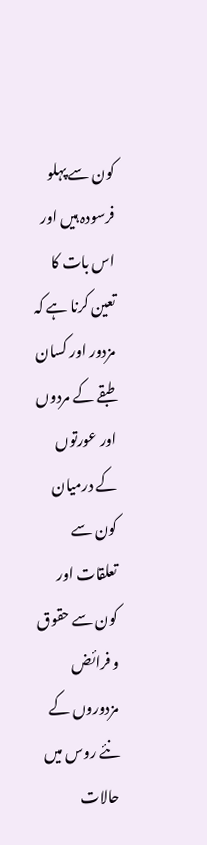کون سے پہلو فرسودہ ہیں اور اس بات کا تعین کرنا ہے کہ مزدور اور کسان طبقے کے مردوں اور عورتوں کے درمیان کون سے تعلقات اور کون سے حقوق و فرائض مزدوروں کے نئے روس میں حالات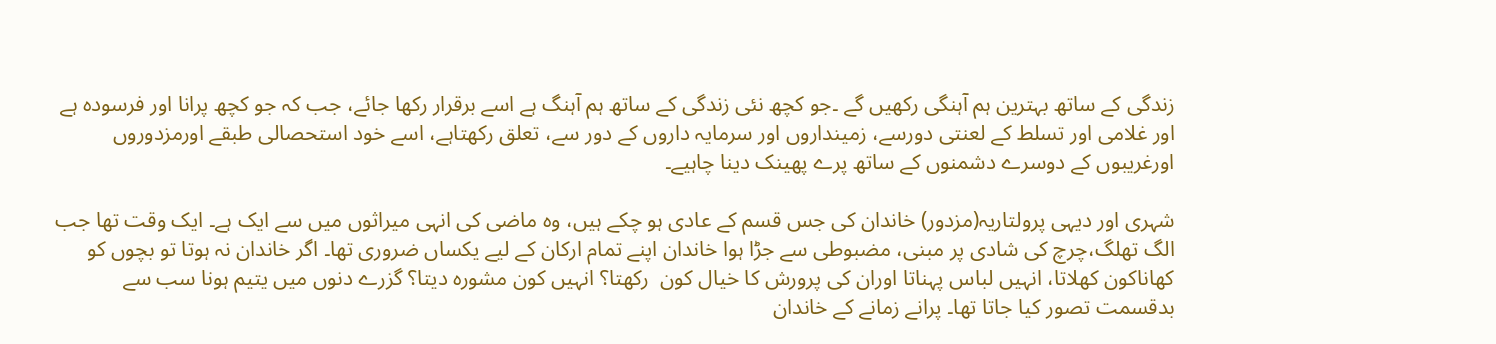زندگی کے ساتھ بہترین ہم آہنگی رکھیں گے ۔جو کچھ نئی زندگی کے ساتھ ہم آہنگ ہے اسے برقرار رکھا جائے، جب کہ جو کچھ پرانا اور فرسودہ ہے اور غلامی اور تسلط کے لعنتی دورسے، زمینداروں اور سرمایہ داروں کے دور سے، تعلق رکھتاہے، اسے خود استحصالی طبقے اورمزدوروں اورغریبوں کے دوسرے دشمنوں کے ساتھ پرے پھینک دینا چاہیے۔

شہری اور دیہی پرولتاریہ(مزدور) خاندان کی جس قسم کے عادی ہو چکے ہیں، وہ ماضی کی انہی میراثوں میں سے ایک ہے۔ ایک وقت تھا جب الگ تھلگ،چرچ کی شادی پر مبنی، مضبوطی سے جڑا ہوا خاندان اپنے تمام ارکان کے لیے یکساں ضروری تھا۔ اگر خاندان نہ ہوتا تو بچوں کو کھاناکون کھلاتا، انہیں لباس پہناتا اوران کی پرورش کا خیال کون  رکھتا؟ انہیں کون مشورہ دیتا؟ گزرے دنوں میں یتیم ہونا سب سے بدقسمت تصور کیا جاتا تھا۔ پرانے زمانے کے خاندان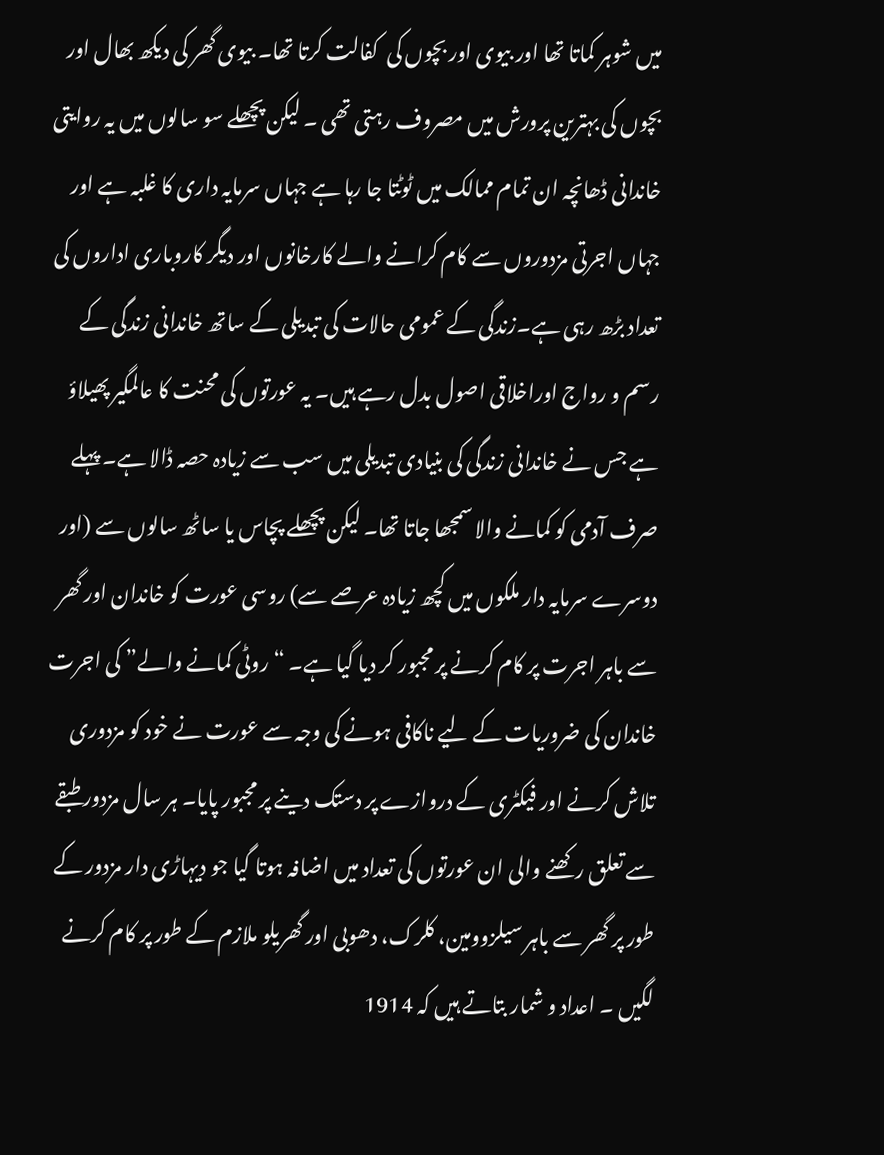میں شوہر کماتا تھا اور بیوی اور بچوں کی  کفالت کرتا تھا۔ بیوی گھر کی دیکھ بھال اور بچوں کی بہترین پرورش میں مصروف رہتی تھی ۔ لیکن پچھلے سو سالوں میں یہ روایتی خاندانی ڈھانچہ ان تمام ممالک میں ٹوٹتا جا رہا ہے جہاں سرمایہ داری کا غلبہ ہے اور جہاں اجرتی مزدوروں سے کام کرانے والے کارخانوں اور دیگر کاروباری اداروں کی تعداد بڑھ رہی ہے۔زندگی کے عمومی حالات کی تبدیلی کے ساتھ خاندانی زندگی کے رسم و رواج اوراخلاقی اصول بدل رہے ہیں۔ یہ عورتوں کی محنت کا عالمگیر پھیلاؤ ہے جس نے خاندانی زندگی کی بنیادی تبدیلی میں سب سے زیادہ حصہ ڈالا ہے۔ پہلے صرف آدمی کو کمانے والا سمجھا جاتا تھا۔ لیکن پچھلے پچاس یا ساٹھ سالوں سے (اور دوسرے سرمایہ دار ملکوں میں کچھ زیادہ عرصے سے) روسی عورت کو خاندان اور گھر سے باہر اجرت پر کام کرنے پر مجبور کر دیا گیا ہے۔ “روٹی کمانے والے” کی اجرت خاندان کی ضروریات کے لیے ناکافی ہونے کی وجہ سے عورت نے خود کو مزدوری تلاش کرنے اور فیکٹری کے دروازے پر دستک دینے پر مجبور پایا۔ ہر سال مزدور طبقے سے تعلق رکھنے والی ان عورتوں کی تعداد میں اضافہ ہوتا گیا جو دیہاڑی دار مزدور کے طور پر گھر سے باہر سیلزوومین، کلرک، دھوبی اور گھریلو ملازم کے طور پر کام کرنے لگیں ۔ اعداد و شمار بتاتے ہیں کہ 1914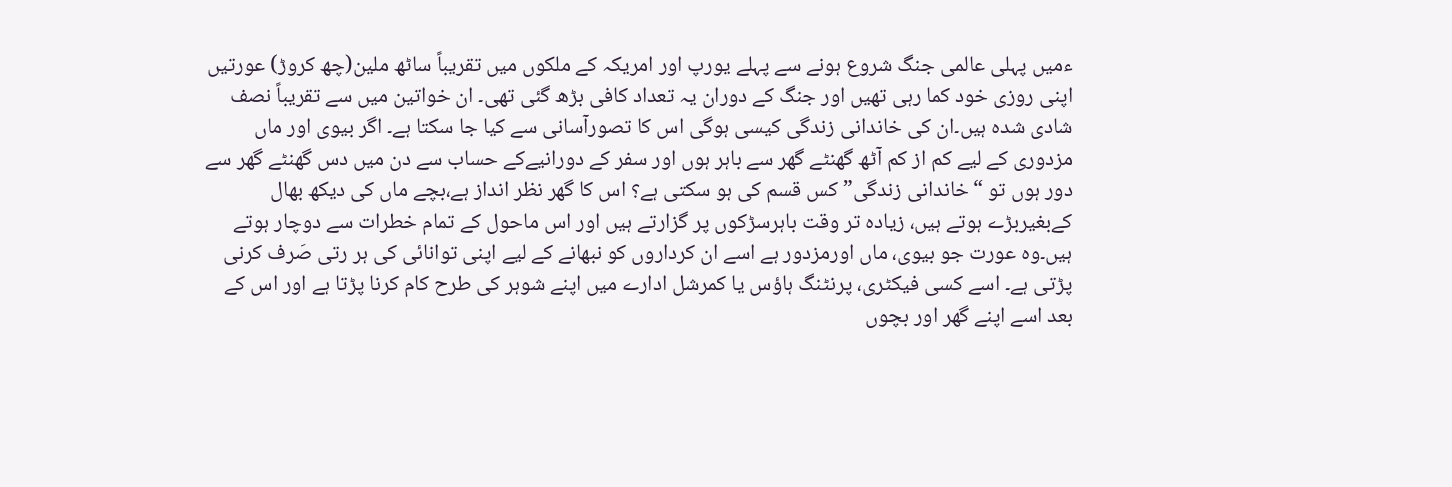ءمیں پہلی عالمی جنگ شروع ہونے سے پہلے یورپ اور امریکہ کے ملکوں میں تقریباً ساٹھ ملین(چھ کروڑ) عورتیں اپنی روزی خود کما رہی تھیں اور جنگ کے دوران یہ تعداد کافی بڑھ گئی تھی۔ ان خواتین میں سے تقریباً نصف شادی شدہ ہیں۔ان کی خاندانی زندگی کیسی ہوگی اس کا تصورآسانی سے کیا جا سکتا ہے۔ اگر بیوی اور ماں مزدوری کے لیے کم از کم آٹھ گھنٹے گھر سے باہر ہوں اور سفر کے دورانیےکے حساب سے دن میں دس گھنٹے گھر سے دور ہوں تو “خاندانی زندگی” کس قسم کی ہو سکتی ہے؟ اس کا گھر نظر انداز ہے،بچے ماں کی دیکھ بھال کےبغیربڑے ہوتے ہیں، زیادہ تر وقت باہرسڑکوں پر گزارتے ہیں اور اس ماحول کے تمام خطرات سے دوچار ہوتے ہیں۔وہ عورت جو بیوی، ماں اورمزدور ہے اسے ان کرداروں کو نبھانے کے لیے اپنی توانائی کی ہر رتی صَرف کرنی پڑتی ہے۔ اسے کسی فیکٹری، پرنٹنگ ہاؤس یا کمرشل ادارے میں اپنے شوہر کی طرح کام کرنا پڑتا ہے اور اس کے بعد اسے اپنے گھر اور بچوں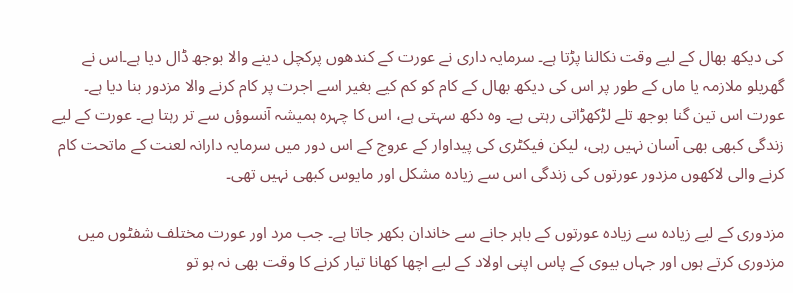کی دیکھ بھال کے لیے وقت نکالنا پڑتا ہے۔ سرمایہ داری نے عورت کے کندھوں پرکچل دینے والا بوجھ ڈال دیا ہے۔اس نے گھریلو ملازمہ یا ماں کے طور پر اس کی دیکھ بھال کے کام کو کم کیے بغیر اسے اجرت پر کام کرنے والا مزدور بنا دیا ہے۔ عورت اس تین گنا بوجھ تلے لڑکھڑاتی رہتی ہے۔ وہ دکھ سہتی ہے، اس کا چہرہ ہمیشہ آنسوؤں سے تر رہتا ہے۔ عورت کے لیے زندگی کبھی بھی آسان نہیں رہی، لیکن فیکٹری کی پیداوار کے عروج کے اس دور میں سرمایہ دارانہ لعنت کے ماتحت کام کرنے والی لاکھوں مزدور عورتوں کی زندگی اس سے زیادہ مشکل اور مایوس کبھی نہیں تھی۔

مزدوری کے لیے زیادہ سے زیادہ عورتوں کے باہر جانے سے خاندان بکھر جاتا ہے۔ جب مرد اور عورت مختلف شفٹوں میں مزدوری کرتے ہوں اور جہاں بیوی کے پاس اپنی اولاد کے لیے اچھا کھانا تیار کرنے کا وقت بھی نہ ہو تو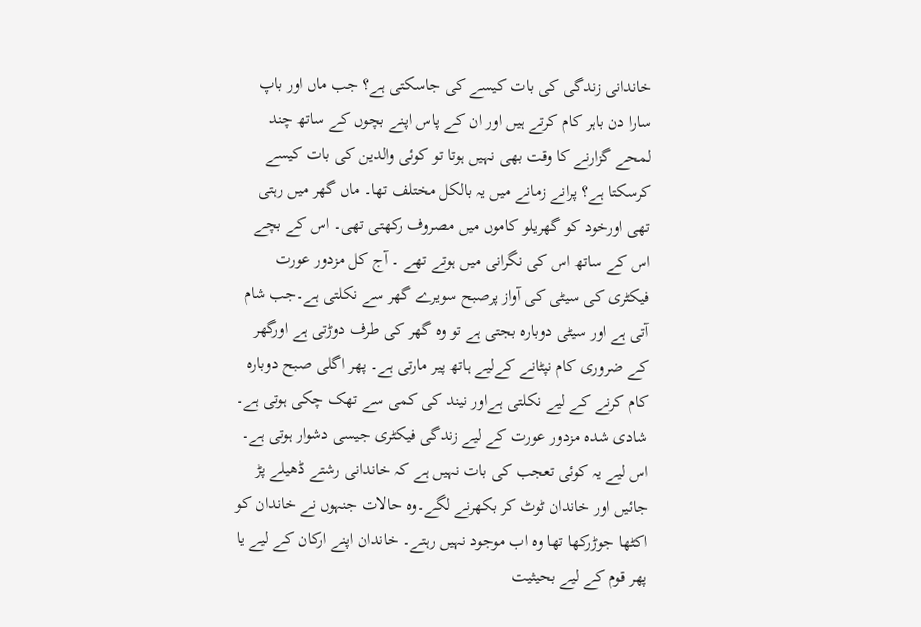خاندانی زندگی کی بات کیسے کی جاسکتی ہے؟ جب ماں اور باپ سارا دن باہر کام کرتے ہیں اور ان کے پاس اپنے بچوں کے ساتھ چند لمحے گزارنے کا وقت بھی نہیں ہوتا تو کوئی والدین کی بات کیسے کرسکتا ہے؟ پرانے زمانے میں یہ بالکل مختلف تھا۔ ماں گھر میں رہتی تھی اورخود کو گھریلو کاموں میں مصروف رکھتی تھی۔ اس کے بچے اس کے ساتھ اس کی نگرانی میں ہوتے تھے ۔ آج کل مزدور عورت فیکٹری کی سیٹی کی آواز پرصبح سویرے گھر سے نکلتی ہے۔جب شام آتی ہے اور سیٹی دوبارہ بجتی ہے تو وہ گھر کی طرف دوڑتی ہے اورگھر کے ضروری کام نپٹانے کےلیے ہاتھ پیر مارتی ہے۔ پھر اگلی صبح دوبارہ کام کرنے کے لیے نکلتی ہےاور نیند کی کمی سے تھک چکی ہوتی ہے۔ شادی شدہ مزدور عورت کے لیے زندگی فیکٹری جیسی دشوار ہوتی ہے۔ اس لیے یہ کوئی تعجب کی بات نہیں ہے کہ خاندانی رشتے ڈھیلے پڑ جائیں اور خاندان ٹوٹ کر بکھرنے لگے۔وہ حالات جنہوں نے خاندان کو اکٹھا جوڑرکھا تھا وہ اب موجود نہیں رہتے۔ خاندان اپنے ارکان کے لیے یا پھر قوم کے لیے بحیثیت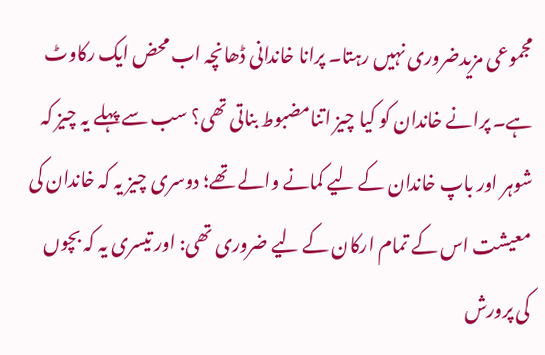مجموعی مزیدضروری نہیں رہتا۔ پرانا خاندانی ڈھانچہ اب محض ایک رکاوٹ ہے۔ پرانے خاندان کو کیا چیز اتنامضبوط بناتی تھی؟ سب سے پہلے یہ چیز کہ شوہر اور باپ خاندان کے لیے کمانے والے تھے؛ دوسری چیز یہ کہ خاندان کی معیشت اس کے تمام ارکان کے لیے ضروری تھی: اور تیسری یہ کہ بچوں کی پرورش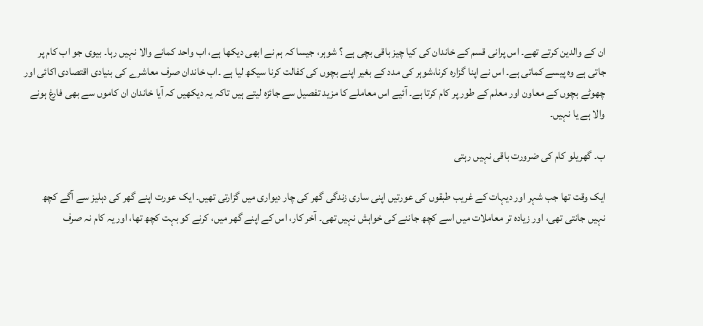ان کے والدین کرتے تھے۔ اس پرانی قسم کے خاندان کی کیا چیز باقی بچی ہے ؟ شوہر، جیسا کہ ہم نے ابھی دیکھا ہے، اب واحد کمانے والا نہیں رہا۔ بیوی جو اب کام پر جاتی ہے وہ پیسے کماتی ہے۔ اس نے اپنا گزارہ کرنا،شوہر کی مدد کے بغیر اپنے بچوں کی کفالت کرنا سیکھ لیا ہے ۔اب خاندان صرف معاشرے کی بنیادی اقتصادی اکائی اور چھوٹے بچوں کے معاون اور معلم کے طور پر کام کرتا ہے۔ آئیے اس معاملے کا مزید تفصیل سے جائزہ لیتے ہیں تاکہ یہ دیکھیں کہ آیا خاندان ان کاموں سے بھی فارغ ہونے والا ہے یا نہیں۔

ب۔ گھریلو کام کی ضرورت باقی نہیں رہتی

ایک وقت تھا جب شہر اور دیہات کے غریب طبقوں کی عورتیں اپنی ساری زندگی گھر کی چار دیواری میں گزارتی تھیں۔ ایک عورت اپنے گھر کی دہلیز سے آگے کچھ نہیں جانتی تھی، اور زیادہ تر معاملات میں اسے کچھ جاننے کی خواہش نہیں تھی۔ آخر کار، اس کے اپنے گھر میں، کرنے کو بہت کچھ تھا، اور یہ کام نہ صرف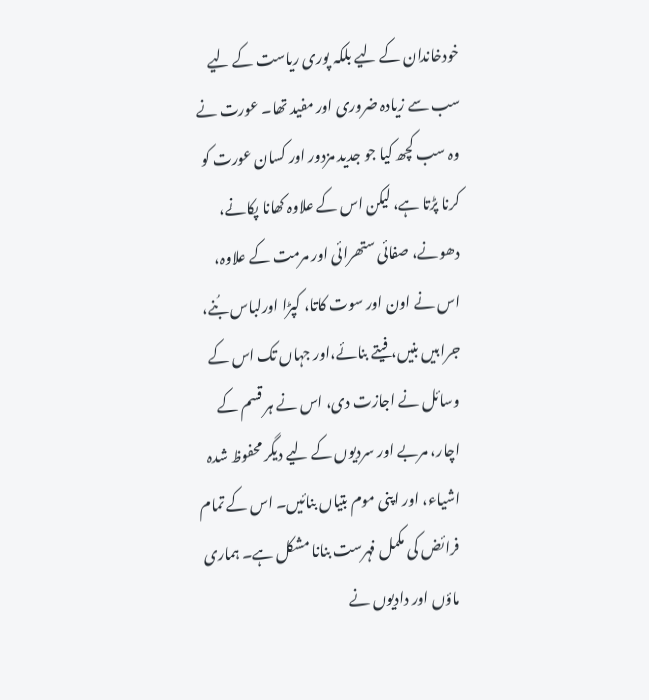خودخاندان کے لیے بلکہ پوری ریاست کے لیے سب سے زیادہ ضروری اور مفید تھا۔ عورت نے وہ سب کچھ کیا جو جدید مزدور اور کسان عورت کو کرنا پڑتا ہے، لیکن اس کے علاوہ کھانا پکانے، دھونے، صفائی ستھرائی اور مرمت کے علاوہ، اس نے اون اور سوت کاتا، کپڑا اورلباس بُنے، جرابیں بنیں، فیتے بنائے،اور جہاں تک اس کے وسائل نے اجازت دی، اس نے ہر قسم کے اچار، مربے اور سردیوں کے لیے دیگر محفوظ شدہ اشیاء، اور اپنی موم بتیاں بنائیں۔ اس کے تمام فرائض کی مکمل فہرست بنانا مشکل ہے۔ ہماری ماؤں اور دادیوں نے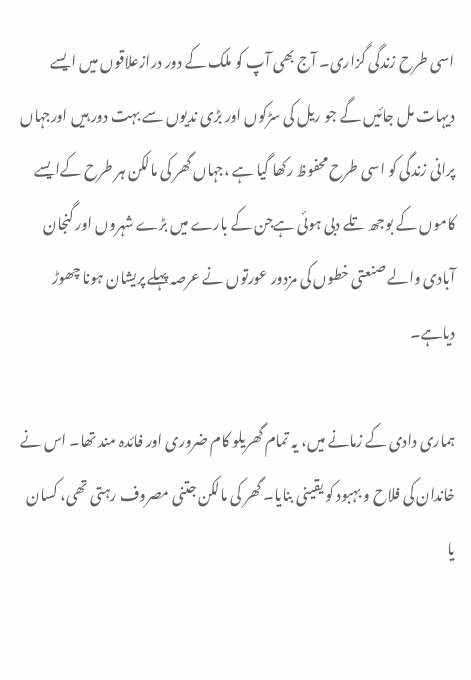اسی طرح زندگی گزاری۔ آج بھی آپ کو ملک کے دور درازعلاقوں میں ایسے دیہات مل جائیں گے جو ریل کی سڑکوں اور بڑی ندیوں سے بہت دور ہیں اورجہاں پرانی زندگی کو اسی طرح محفوظ رکھا گیا ہے ،جہاں گھر کی مالکن ہر طرح کےایسے کاموں کے بوجھ تلے دبی ہوئی ہےجن کے بارے میں بڑے شہروں اور گنجان آبادی والے صنعتی خطوں کی مزدور عورتوں نے عرصہ پہلے پریشان ہونا چھوڑ دیاہے۔

ہماری دادی کے زمانے میں، یہ تمام گھریلو کام ضروری اور فائدہ مند تھا۔ اس نے خاندان کی فلاح و بہبود کو یقینی بنایا۔ گھر کی مالکن جتنی مصروف رہتی تھی، کسان یا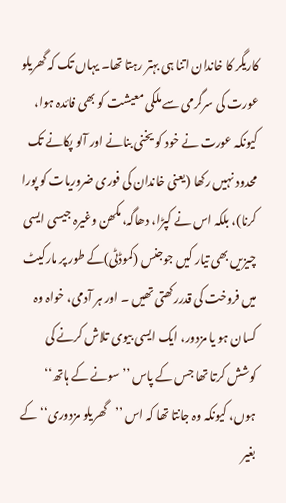کاریگر کا خاندان اتنا ہی بہتر رہتا تھا۔ یہاں تک کہ گھریلو عورت کی سرگرمی سے ملکی معیشت کو بھی فائدہ ہوا، کیونکہ عورت نے خود کو یخنی بنانے اور آلو پکانے تک محدود نہیں رکھا (یعنی خاندان کی فوری ضروریات کو پورا کرنا)، بلکہ اس نے کپڑا، دھاگہ، مکھن وغیرہ جیسی ایسی چیزیں بھی تیار کیں جوجنس (کموڈٹی)کے طور پر مارکیٹ میں فروخت کی قدررکھتی تھیں ۔ اور ہر آدمی، خواہ وہ کسان ہو یا مزدور، ایک ایسی بیوی تلاش کرنے کی کوشش کرتا تھا جس کے پاس ’’سونے کے ہاتھ‘‘ ہوں، کیونکہ وہ جانتا تھا کہ اس ’’گھریلو مزدوری‘‘ کے بغیر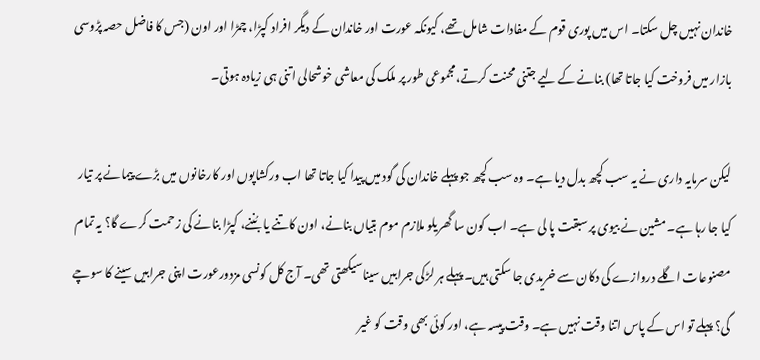خاندان نہیں چل سکتا۔ اس میں پوری قوم کے مفادات شامل تھے، کیونکہ عورت اور خاندان کے دیگر افراد کپڑا، چمڑا اور اون (جس کا فاضل حصہ پڑوسی بازار میں فروخت کیا جاتا تھا) بنانے کے لیے جتنی محنت کرتے،مجموعی طور پر ملک کی معاشی خوشحالی اتنی ہی زیادہ ہوتی۔

لیکن سرمایہ داری نے یہ سب کچھ بدل دیا ہے۔ وہ سب کچھ جو پہلے خاندان کی گود میں پیدا کیا جاتا تھا اب ورکشاپوں اور کارخانوں میں بڑے پیمانے پر تیار کیا جا رہا ہے۔ مشین نے بیوی پر سبقت پا لی ہے۔ اب کون سا گھریلو ملازم موم بتیاں بنانے، اون کاتنے یا بُننے، کپڑا بنانے کی زحمت کرے گا؟ یہ تمام مصنوعات اگلے دروازے کی دکان سے خریدی جا سکتی ہیں۔ پہلے ہر لڑکی جرابیں سیناسیکھتی تھی۔ آج کل کونسی مزدورعورت اپنی جرابیں سینے کا سوچے گی؟ پہلے تو اس کے پاس اتنا وقت نہیں ہے۔ وقت پیسہ ہے، اور کوئی بھی وقت کو غیر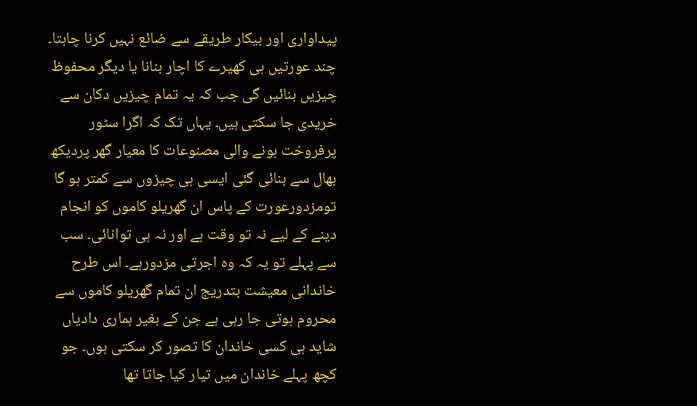پیداواری اور بیکار طریقے سے ضائع نہیں کرنا چاہتا۔ چند عورتیں ہی کھیرے کا اچار بنانا یا دیگر محفوظ چیزیں بنائیں گی جب کہ یہ تمام چیزیں دکان سے خریدی جا سکتی ہیں۔ یہاں تک کہ اگرا سٹور پرفروخت ہونے والی مصنوعات کا معیار گھر پردیکھ بھال سے بنائی گئی ایسی ہی چیزوں سے کمتر ہو گا تومزدورعورت کے پاس ان گھریلو کاموں کو انجام دینے کے لیے نہ تو وقت ہے اور نہ ہی توانائی۔ سب سے پہلے تو یہ کہ وہ اجرتی مزدورہے۔ اس طرح خاندانی معیشت بتدریج ان تمام گھریلو کاموں سے محروم ہوتی جا رہی ہے جن کے بغیر ہماری دادیاں شاید ہی کسی خاندان کا تصور کر سکتی ہوں۔ جو کچھ پہلے خاندان میں تیار کیا جاتا تھا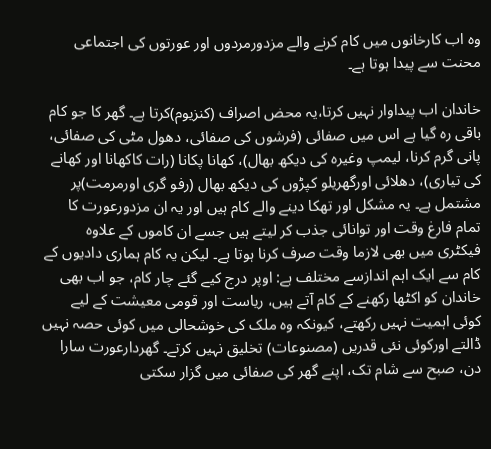وہ اب کارخانوں میں کام کرنے والے مزدورمردوں اور عورتوں کی اجتماعی محنت سے پیدا ہوتا ہے۔

خاندان اب پیداوار نہیں کرتا،یہ محض اصراف (کنزیوم)کرتا ہے۔ گھر کا جو کام باقی رہ گیا ہے اس میں صفائی (فرشوں کی صفائی، دھول مٹی کی صفائی، پانی گرم کرنا، لیمپ وغیرہ کی دیکھ بھال)، کھانا پکانا (رات کاکھانا اور کھانے کی تیاری)، دھلائی اورگھریلو کپڑوں کی دیکھ بھال (رفو گری اورمرمت)پر مشتمل ہے۔ یہ مشکل اور تھکا دینے والے کام ہیں اور یہ ان مزدورعورت کا تمام فارغ وقت اور توانائی جذب کر لیتے ہیں جسے ان کاموں کے علاوہ فیکٹری میں بھی لازما وقت صرف کرنا ہوتا ہے۔ لیکن یہ کام ہماری دادیوں کے کام سے ایک اہم اندازسے مختلف ہے: اوپر درج کیے گئے چار کام، جو اب بھی خاندان کو اکٹھا رکھنے کے کام آتے ہیں، ریاست اور قومی معیشت کے لیے کوئی اہمیت نہیں رکھتے، کیونکہ وہ ملک کی خوشحالی میں کوئی حصہ نہیں ڈالتے اورکوئی نئی قدریں (مصنوعات) تخلیق نہیں کرتے۔ گھردارعورت سارا دن، صبح سے شام تک، اپنے گھر کی صفائی میں گزار سکتی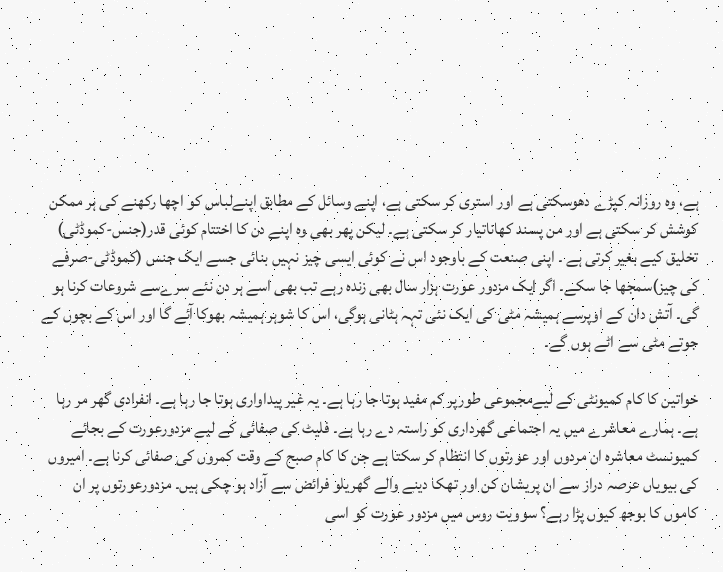ہے، وہ روزانہ کپڑے دھوسکتی ہے اور استری کر سکتی ہے، اپنے وسائل کے مطابق اپنےلباس کو اچھا رکھنے کی ہر ممکن کوشش کر سکتی ہے اور من پسند کھاناتیار کر سکتی ہے۔ لیکن پھر بھی وہ اپنے دن کا اختتام کوئی قدر(جنس-کموڈٹی) تخلیق کیے بغیر کرتی ہے ۔ اپنی صنعت کے باوجود اس نے کوئی ایسی چیز نہیں بنائی جسے ایک جنس (کموڈٹی-صرفے کی چیز)سمجھا جا سکے۔ اگر ایک مزدور عورت ہزار سال بھی زندہ رہے تب بھی اسے ہر دن نئے سرےسے شروعات کرنا ہو گی۔ آتش دان کے اوپرسے ہمیشہ مٹی کی ایک نئی تہہ ہٹانی ہوگی، اس کا شوہر ہمیشہ بھوکا آئے گا اور اس کے بچوں کے جوتے مٹی سے اٹے ہوں گے۔

خواتین کا کام کمیونٹی کے لیےمجموعی طورپر کم مفید ہوتا جا رہا ہے۔ یہ غیر پیداواری ہوتا جا رہا ہے۔ انفرادی گھر مر رہا ہے۔ ہمارے معاشرے میں یہ اجتماعی گھرداری کو راستہ دے رہا ہے۔ فلیٹ کی صفائی کے لیے مزدورعورت کے بجائے کمیونسٹ معاشرہ ان مردوں اور عورتوں کا انتظام کر سکتا ہے جن کا کام صبح کے وقت کمروں کی صفائی کرنا ہے۔ امیروں کی بیویاں عرصہ دراز سے ان پریشان کن اور تھکا دینے والے گھریلو فرائض سے آزاد ہو چکی ہیں۔ مزدورعورتوں پر ان کاموں کا بوجھ کیوں پڑا رہے؟ سوویت روس میں مزدور عورت کو اسی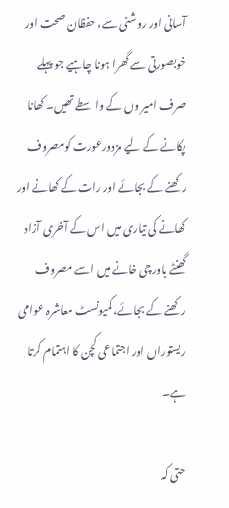آسانی اور روشنی سے، حفظان صحت اور خوبصورتی سے گھرا ہونا چاہیے جو پہلے صرف امیر وں کے واسطے تھیں۔ کھانا پکانے کے لیے مزدورعورت کومصروف رکھنے کے بجائے اور رات کے کھانے اور کھانے کی تیاری میں اس کے آخری آزاد گھنٹے باورچی خانے میں اسے مصروف رکھنے کے بجائے، کمیونسٹ معاشرہ عوامی ریستوراں اور اجتماعی کچن کا اہتمام کرتا ہے۔

حتی کہ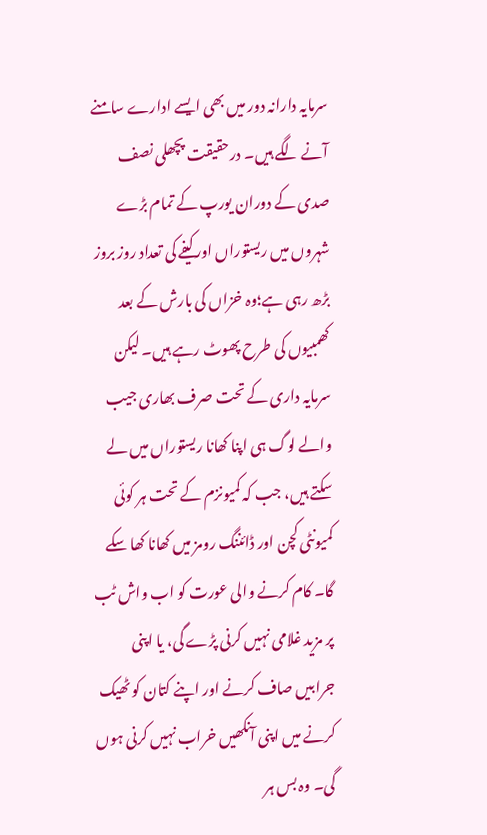سرمایہ دارانہ دور میں بھی ایسے ادارے سامنے آنے لگے ہیں۔ درحقیقت پچھلی نصف صدی کے دوران یورپ کے تمام بڑے شہروں میں ریستوراں اور کیفے کی تعداد روز بروز بڑھ رہی ہے؛وہ خزاں کی بارش کے بعد کھمبیوں کی طرح پھوٹ رہے ہیں۔ لیکن سرمایہ داری کے تحت صرف بھاری جیب والے لوگ ہی اپنا کھانا ریستوراں میں لے سکتے ہیں، جب کہ کمیونزم کے تحت ہر کوئی کمیونٹی کچن اور ڈائننگ رومز میں کھانا کھا سکے گا۔ کام کرنے والی عورت کو اب واش ٹب پر مزید غلامی نہیں کرنی پڑے گی، یا اپنی جرابیں صاف کرنے اور اپنے کتان کو ٹھیک کرنے میں اپنی آنکھیں خراب نہیں کرنی ہوں گی۔ وہ بس ہر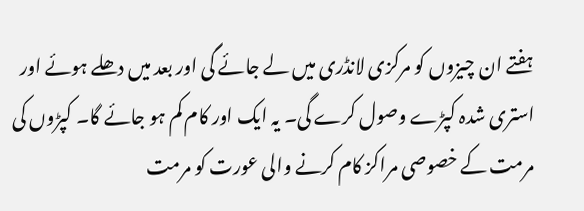ہفتے ان چیزوں کو مرکزی لانڈری میں لے جائے گی اور بعد میں دھلے ہوئے اور استری شدہ کپڑے وصول کرے گی۔ یہ ایک اور کام کم ہو جائے گا۔ کپڑوں کی مرمت کے خصوصی مراکز کام کرنے والی عورت کو مرمت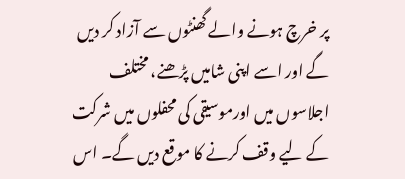پر خرچ ہونے والے گھنٹوں سے آزاد کر دیں گے اور اسے اپنی شامیں پڑھنے، مختلف اجلاسوں میں اورموسیقی کی محفلوں میں شرکت کے لیے وقف کرنے کا موقع دیں گے۔ اس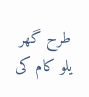طرح گھر یلو کام کی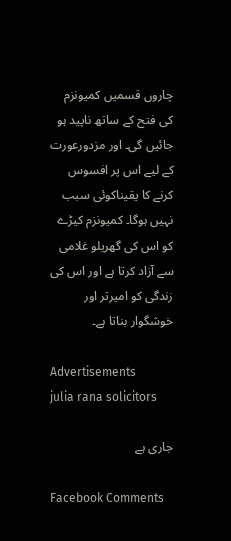چاروں قسمیں کمیونزم کی فتح کے ساتھ ناپید ہو جائیں گی۔ اور مزدورعورت کے لیے اس پر افسوس کرنے کا یقیناکوئی سبب نہیں ہوگا۔ کمیونزم کیڑے کو اس کی گھریلو غلامی سے آزاد کرتا ہے اور اس کی زندگی کو امیرتر اور خوشگوار بناتا ہے۔

Advertisements
julia rana solicitors

جاری ہے

Facebook Comments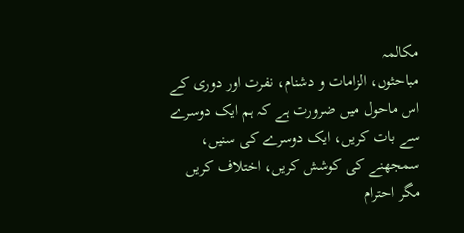مکالمہ
مباحثوں، الزامات و دشنام، نفرت اور دوری کے اس ماحول میں ضرورت ہے کہ ہم ایک دوسرے سے بات کریں، ایک دوسرے کی سنیں، سمجھنے کی کوشش کریں، اختلاف کریں مگر احترام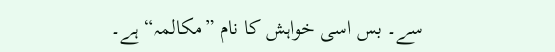سے۔ بس اسی خواہش کا نام ”مکالمہ“ ہے۔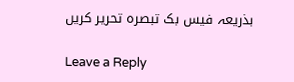بذریعہ فیس بک تبصرہ تحریر کریں

Leave a Reply